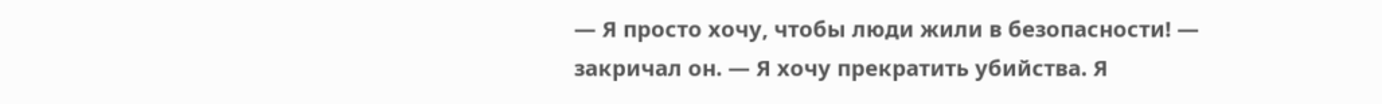— Я просто хочу, чтобы люди жили в безопасности! — закричал он. — Я хочу прекратить убийства. Я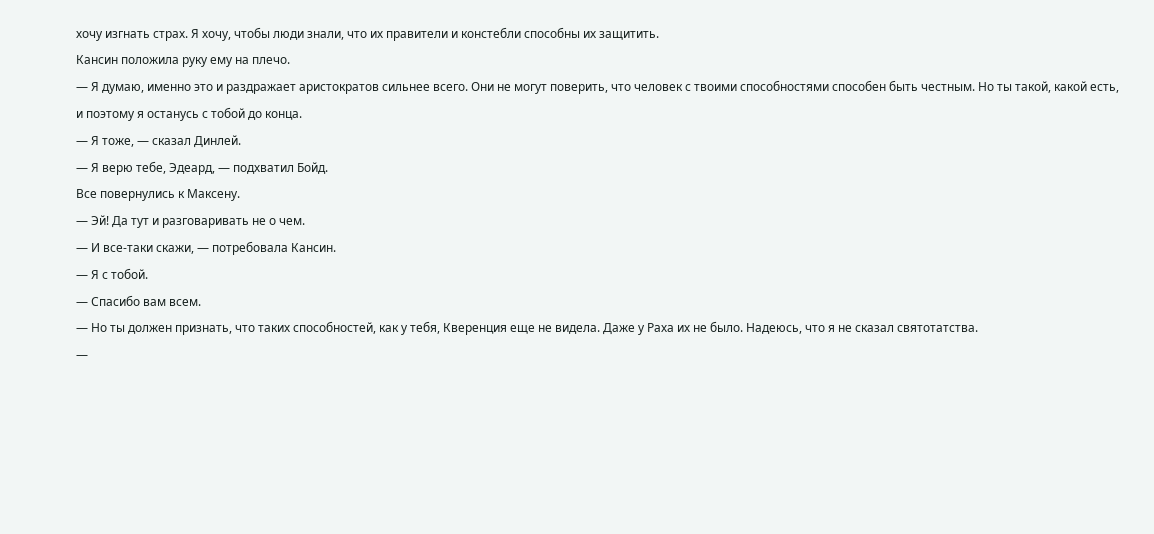хочу изгнать страх. Я хочу, чтобы люди знали, что их правители и констебли способны их защитить.
Кансин положила руку ему на плечо.
— Я думаю, именно это и раздражает аристократов сильнее всего. Они не могут поверить, что человек с твоими способностями способен быть честным. Но ты такой, какой есть, и поэтому я останусь с тобой до конца.
— Я тоже, — сказал Динлей.
— Я верю тебе, Эдеард, — подхватил Бойд.
Все повернулись к Максену.
— Эй! Да тут и разговаривать не о чем.
— И все-таки скажи, — потребовала Кансин.
— Я с тобой.
— Спасибо вам всем.
— Но ты должен признать, что таких способностей, как у тебя, Кверенция еще не видела. Даже у Раха их не было. Надеюсь, что я не сказал святотатства.
—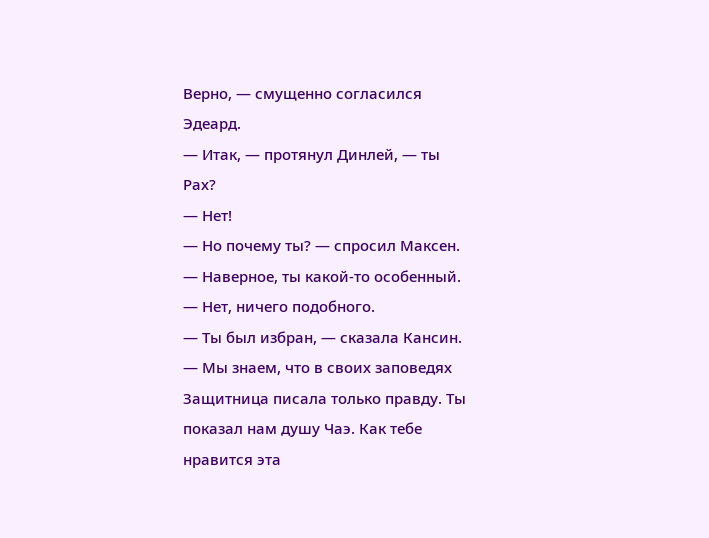Верно, — смущенно согласился Эдеард.
— Итак, — протянул Динлей, — ты Рах?
— Нет!
— Но почему ты? — спросил Максен. — Наверное, ты какой-то особенный.
— Нет, ничего подобного.
— Ты был избран, — сказала Кансин. — Мы знаем, что в своих заповедях Защитница писала только правду. Ты показал нам душу Чаэ. Как тебе нравится эта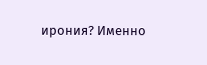ирония? Именно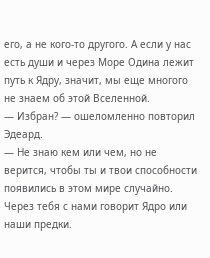его, а не кого-то другого. А если у нас есть души и через Море Одина лежит путь к Ядру, значит, мы еще многого не знаем об этой Вселенной.
— Избран? — ошеломленно повторил Эдеард.
— Не знаю кем или чем, но не верится, чтобы ты и твои способности появились в этом мире случайно. Через тебя с нами говорит Ядро или наши предки.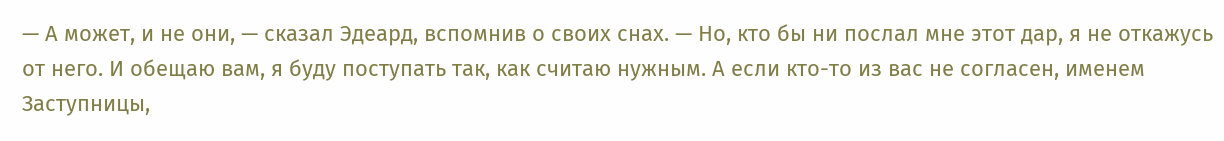— А может, и не они, — сказал Эдеард, вспомнив о своих снах. — Но, кто бы ни послал мне этот дар, я не откажусь от него. И обещаю вам, я буду поступать так, как считаю нужным. А если кто-то из вас не согласен, именем Заступницы,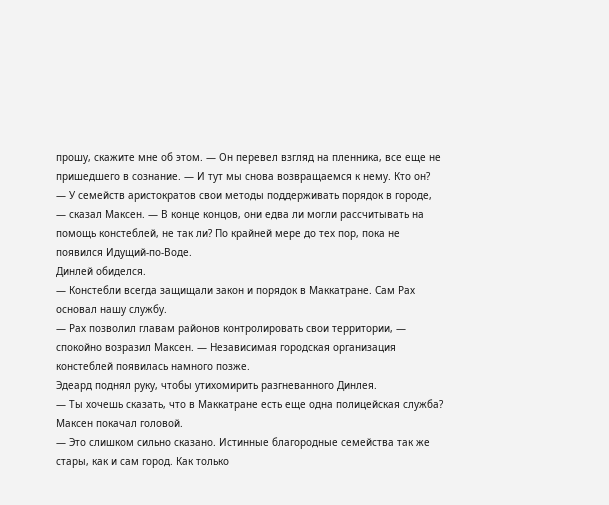прошу, скажите мне об этом. — Он перевел взгляд на пленника, все еще не пришедшего в сознание. — И тут мы снова возвращаемся к нему. Кто он?
— У семейств аристократов свои методы поддерживать порядок в городе, — сказал Максен. — В конце концов, они едва ли могли рассчитывать на помощь констеблей, не так ли? По крайней мере до тех пор, пока не появился Идущий-по-Воде.
Динлей обиделся.
— Констебли всегда защищали закон и порядок в Маккатране. Сам Рах основал нашу службу.
— Рах позволил главам районов контролировать свои территории, — спокойно возразил Максен. — Независимая городская организация констеблей появилась намного позже.
Эдеард поднял руку, чтобы утихомирить разгневанного Динлея.
— Ты хочешь сказать, что в Маккатране есть еще одна полицейская служба?
Максен покачал головой.
— Это слишком сильно сказано. Истинные благородные семейства так же стары, как и сам город. Как только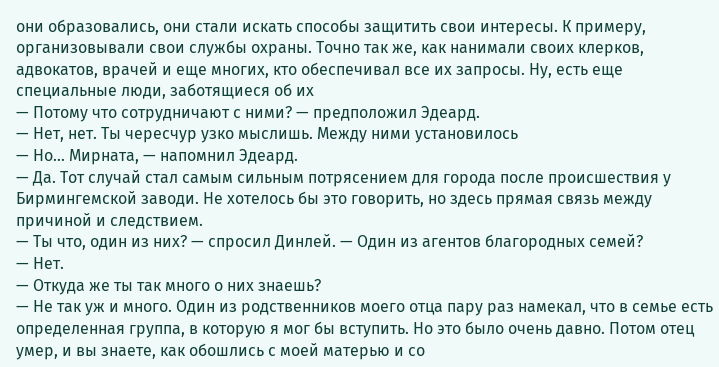они образовались, они стали искать способы защитить свои интересы. К примеру, организовывали свои службы охраны. Точно так же, как нанимали своих клерков, адвокатов, врачей и еще многих, кто обеспечивал все их запросы. Ну, есть еще специальные люди, заботящиеся об их
— Потому что сотрудничают с ними? — предположил Эдеард.
— Нет, нет. Ты чересчур узко мыслишь. Между ними установилось
— Но… Мирната, — напомнил Эдеард.
— Да. Тот случай стал самым сильным потрясением для города после происшествия у Бирмингемской заводи. Не хотелось бы это говорить, но здесь прямая связь между причиной и следствием.
— Ты что, один из них? — спросил Динлей. — Один из агентов благородных семей?
— Нет.
— Откуда же ты так много о них знаешь?
— Не так уж и много. Один из родственников моего отца пару раз намекал, что в семье есть определенная группа, в которую я мог бы вступить. Но это было очень давно. Потом отец умер, и вы знаете, как обошлись с моей матерью и со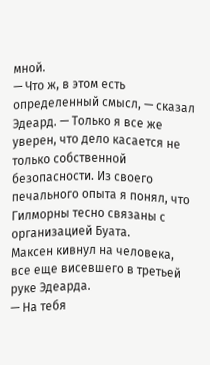мной.
— Что ж, в этом есть определенный смысл, — сказал Эдеард. — Только я все же уверен, что дело касается не только собственной безопасности. Из своего печального опыта я понял, что Гилморны тесно связаны с организацией Буата.
Максен кивнул на человека, все еще висевшего в третьей руке Эдеарда.
— На тебя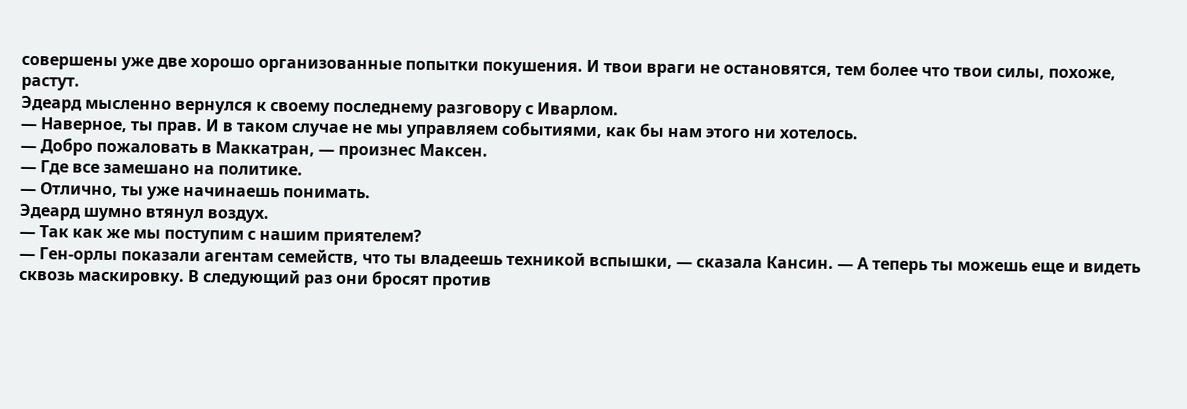совершены уже две хорошо организованные попытки покушения. И твои враги не остановятся, тем более что твои силы, похоже, растут.
Эдеард мысленно вернулся к своему последнему разговору с Иварлом.
— Наверное, ты прав. И в таком случае не мы управляем событиями, как бы нам этого ни хотелось.
— Добро пожаловать в Маккатран, — произнес Максен.
— Где все замешано на политике.
— Отлично, ты уже начинаешь понимать.
Эдеард шумно втянул воздух.
— Так как же мы поступим с нашим приятелем?
— Ген-орлы показали агентам семейств, что ты владеешь техникой вспышки, — сказала Кансин. — А теперь ты можешь еще и видеть сквозь маскировку. В следующий раз они бросят против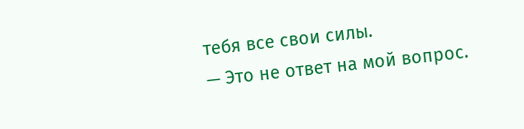тебя все свои силы.
— Это не ответ на мой вопрос.